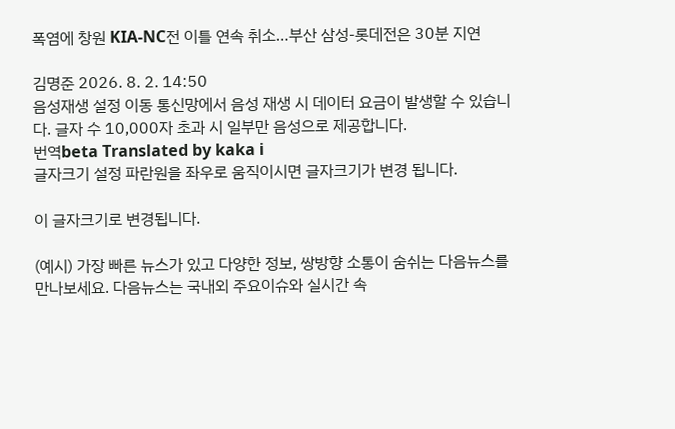폭염에 창원 KIA-NC전 이틀 연속 취소…부산 삼성-롯데전은 30분 지연

김명준 2026. 8. 2. 14:50
음성재생 설정 이동 통신망에서 음성 재생 시 데이터 요금이 발생할 수 있습니다. 글자 수 10,000자 초과 시 일부만 음성으로 제공합니다.
번역beta Translated by kaka i
글자크기 설정 파란원을 좌우로 움직이시면 글자크기가 변경 됩니다.

이 글자크기로 변경됩니다.

(예시) 가장 빠른 뉴스가 있고 다양한 정보, 쌍방향 소통이 숨쉬는 다음뉴스를 만나보세요. 다음뉴스는 국내외 주요이슈와 실시간 속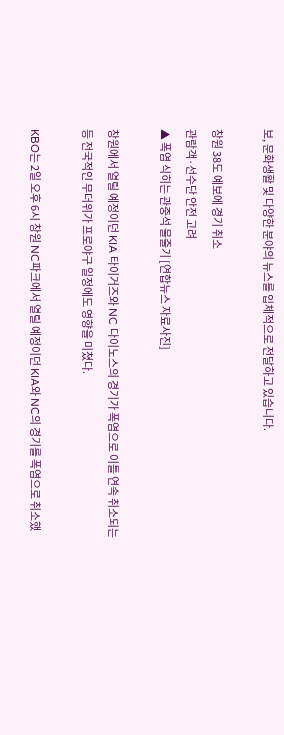보, 문화생활 및 다양한 분야의 뉴스를 입체적으로 전달하고 있습니다.

창원 38도 예보에 경기 취소
관람객·선수단 안전 고려
▲ 폭염 식히는 관중석 물줄기 [연합뉴스 자료사진]

창원에서 열릴 예정이던 KIA 타이거즈와 NC 다이노스의 경기가 폭염으로 이틀 연속 취소되는 등 전국적인 무더위가 프로야구 일정에도 영향을 미쳤다.

KBO는 2일 오후 6시 창원 NC파크에서 열릴 예정이던 KIA와 NC의 경기를 폭염으로 취소했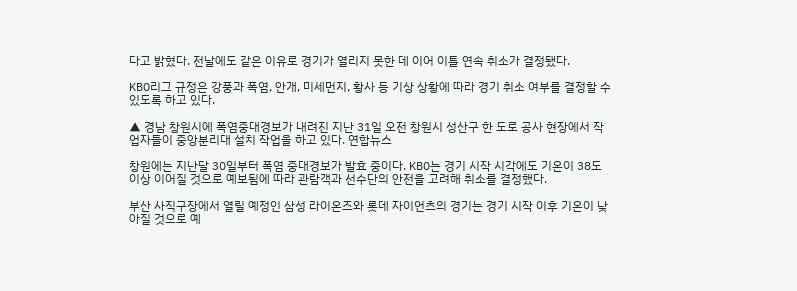다고 밝혔다. 전날에도 같은 이유로 경기가 열리지 못한 데 이어 이틀 연속 취소가 결정됐다.

KBO리그 규정은 강풍과 폭염, 안개, 미세먼지, 황사 등 기상 상황에 따라 경기 취소 여부를 결정할 수 있도록 하고 있다.

▲ 경남 창원시에 폭염중대경보가 내려진 지난 31일 오전 창원시 성산구 한 도로 공사 현장에서 작업자들이 중앙분리대 설치 작업을 하고 있다. 연합뉴스

창원에는 지난달 30일부터 폭염 중대경보가 발효 중이다. KBO는 경기 시작 시각에도 기온이 38도 이상 이어질 것으로 예보됨에 따라 관람객과 선수단의 안전을 고려해 취소를 결정했다.

부산 사직구장에서 열릴 예정인 삼성 라이온즈와 롯데 자이언츠의 경기는 경기 시작 이후 기온이 낮아질 것으로 예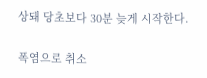상돼 당초보다 30분 늦게 시작한다.

폭염으로 취소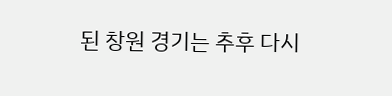된 창원 경기는 추후 다시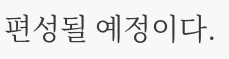편성될 예정이다.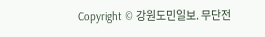Copyright © 강원도민일보. 무단전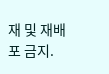재 및 재배포 금지.